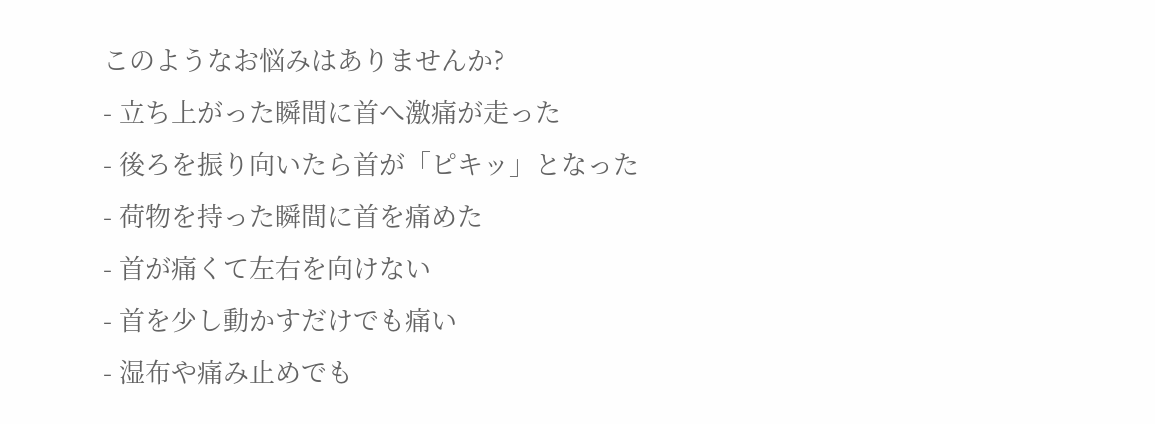このようなお悩みはありませんか?
- 立ち上がった瞬間に首へ激痛が走った
- 後ろを振り向いたら首が「ピキッ」となった
- 荷物を持った瞬間に首を痛めた
- 首が痛くて左右を向けない
- 首を少し動かすだけでも痛い
- 湿布や痛み止めでも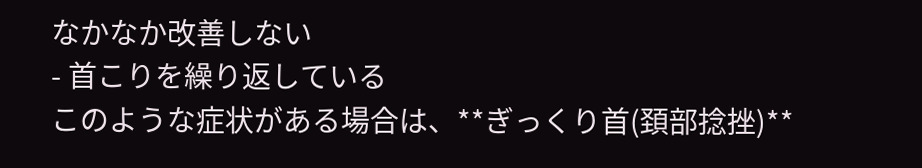なかなか改善しない
- 首こりを繰り返している
このような症状がある場合は、**ぎっくり首(頚部捻挫)**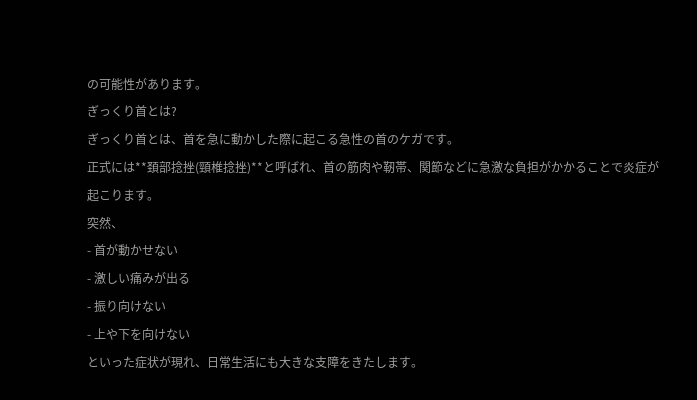の可能性があります。
ぎっくり首とは?
ぎっくり首とは、首を急に動かした際に起こる急性の首のケガです。
正式には**頚部捻挫(頸椎捻挫)**と呼ばれ、首の筋肉や靭帯、関節などに急激な負担がかかることで炎症が起こります。
突然、
- 首が動かせない
- 激しい痛みが出る
- 振り向けない
- 上や下を向けない
といった症状が現れ、日常生活にも大きな支障をきたします。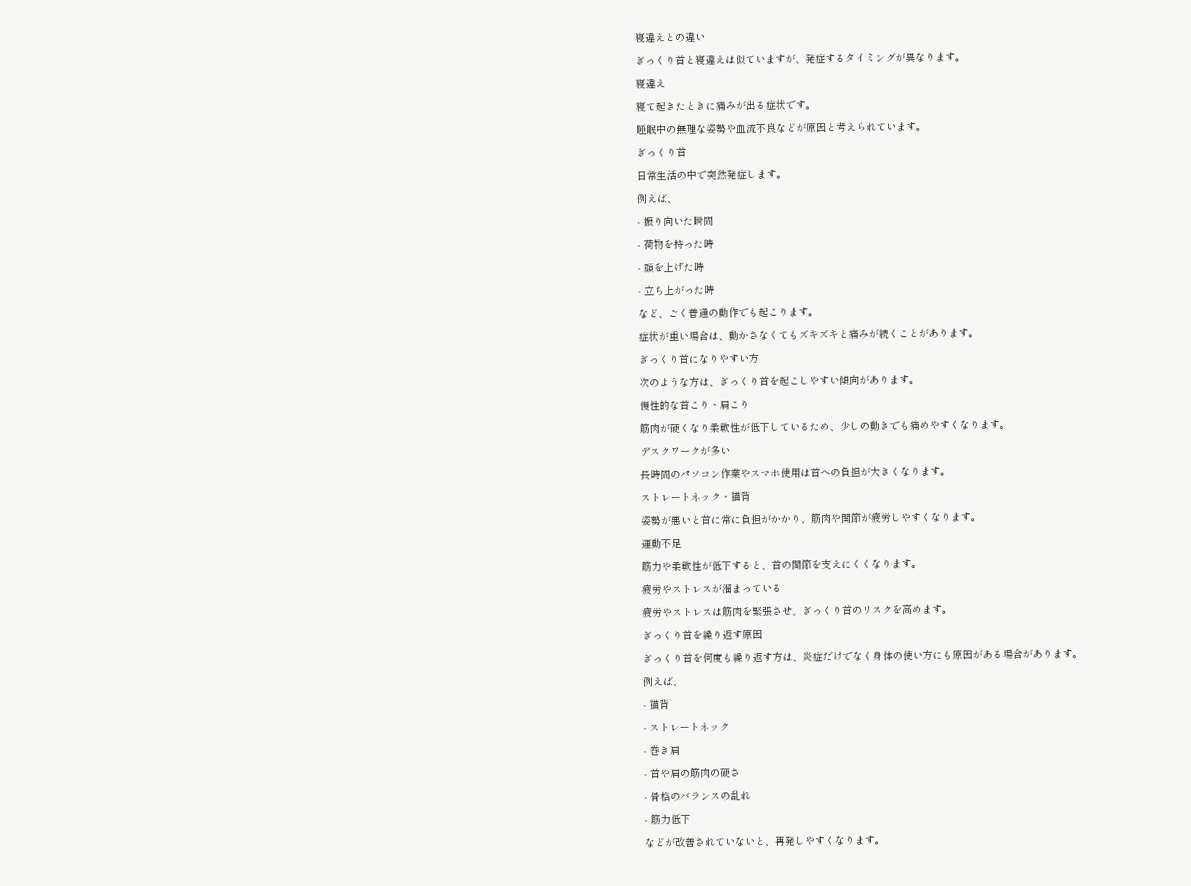寝違えとの違い
ぎっくり首と寝違えは似ていますが、発症するタイミングが異なります。
寝違え
寝て起きたときに痛みが出る症状です。
睡眠中の無理な姿勢や血流不良などが原因と考えられています。
ぎっくり首
日常生活の中で突然発症します。
例えば、
- 振り向いた瞬間
- 荷物を持った時
- 顔を上げた時
- 立ち上がった時
など、ごく普通の動作でも起こります。
症状が重い場合は、動かさなくてもズキズキと痛みが続くことがあります。
ぎっくり首になりやすい方
次のような方は、ぎっくり首を起こしやすい傾向があります。
慢性的な首こり・肩こり
筋肉が硬くなり柔軟性が低下しているため、少しの動きでも痛めやすくなります。
デスクワークが多い
長時間のパソコン作業やスマホ使用は首への負担が大きくなります。
ストレートネック・猫背
姿勢が悪いと首に常に負担がかかり、筋肉や関節が疲労しやすくなります。
運動不足
筋力や柔軟性が低下すると、首の関節を支えにくくなります。
疲労やストレスが溜まっている
疲労やストレスは筋肉を緊張させ、ぎっくり首のリスクを高めます。
ぎっくり首を繰り返す原因
ぎっくり首を何度も繰り返す方は、炎症だけでなく身体の使い方にも原因がある場合があります。
例えば、
- 猫背
- ストレートネック
- 巻き肩
- 首や肩の筋肉の硬さ
- 骨格のバランスの乱れ
- 筋力低下
などが改善されていないと、再発しやすくなります。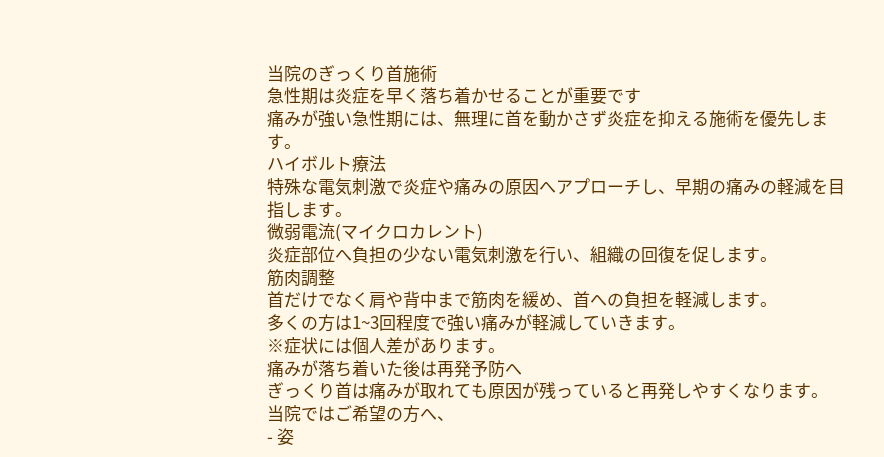当院のぎっくり首施術
急性期は炎症を早く落ち着かせることが重要です
痛みが強い急性期には、無理に首を動かさず炎症を抑える施術を優先します。
ハイボルト療法
特殊な電気刺激で炎症や痛みの原因へアプローチし、早期の痛みの軽減を目指します。
微弱電流(マイクロカレント)
炎症部位へ負担の少ない電気刺激を行い、組織の回復を促します。
筋肉調整
首だけでなく肩や背中まで筋肉を緩め、首への負担を軽減します。
多くの方は1~3回程度で強い痛みが軽減していきます。
※症状には個人差があります。
痛みが落ち着いた後は再発予防へ
ぎっくり首は痛みが取れても原因が残っていると再発しやすくなります。
当院ではご希望の方へ、
- 姿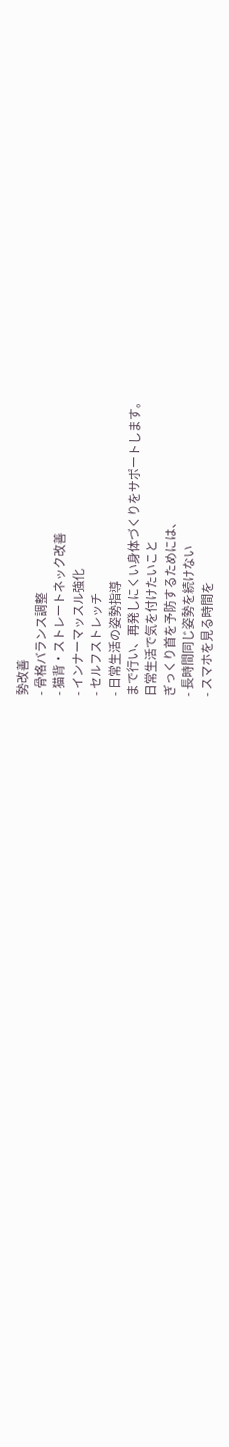勢改善
- 骨格バランス調整
- 猫背・ストレートネック改善
- インナーマッスル強化
- セルフストレッチ
- 日常生活の姿勢指導
まで行い、再発しにくい身体づくりをサポートします。
日常生活で気を付けたいこと
ぎっくり首を予防するためには、
- 長時間同じ姿勢を続けない
- スマホを見る時間を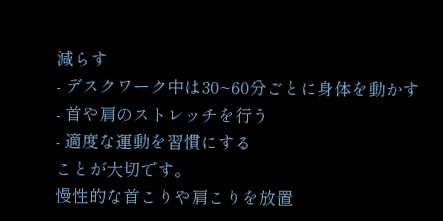減らす
- デスクワーク中は30~60分ごとに身体を動かす
- 首や肩のストレッチを行う
- 適度な運動を習慣にする
ことが大切です。
慢性的な首こりや肩こりを放置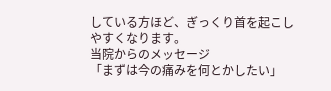している方ほど、ぎっくり首を起こしやすくなります。
当院からのメッセージ
「まずは今の痛みを何とかしたい」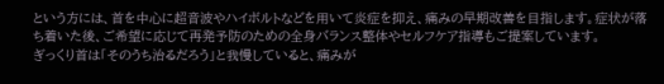という方には、首を中心に超音波やハイボルトなどを用いて炎症を抑え、痛みの早期改善を目指します。症状が落ち着いた後、ご希望に応じて再発予防のための全身バランス整体やセルフケア指導もご提案しています。
ぎっくり首は「そのうち治るだろう」と我慢していると、痛みが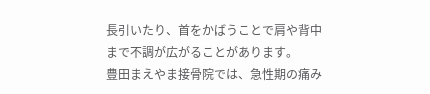長引いたり、首をかばうことで肩や背中まで不調が広がることがあります。
豊田まえやま接骨院では、急性期の痛み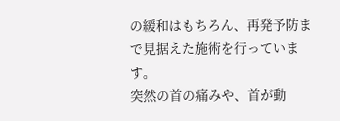の緩和はもちろん、再発予防まで見据えた施術を行っています。
突然の首の痛みや、首が動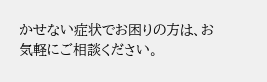かせない症状でお困りの方は、お気軽にご相談ください。